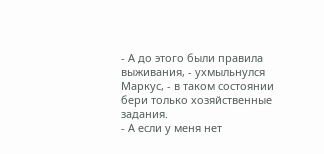- А до этого были правила выживания, - ухмыльнулся Маркус, - в таком состоянии бери только хозяйственные задания.
- А если у меня нет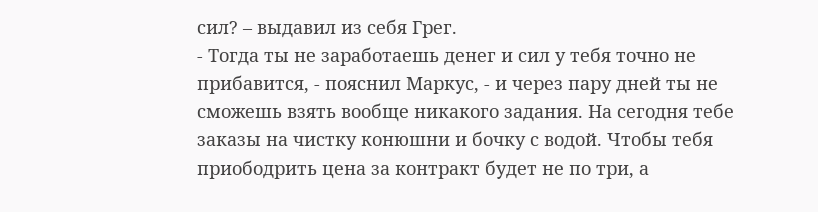сил? – выдавил из себя Грег.
- Тогда ты не заработаешь денег и сил у тебя точно не прибавится, - пояснил Маркус, - и через пару дней ты не сможешь взять вообще никакого задания. На сегодня тебе заказы на чистку конюшни и бочку с водой. Чтобы тебя приободрить цена за контракт будет не по три, а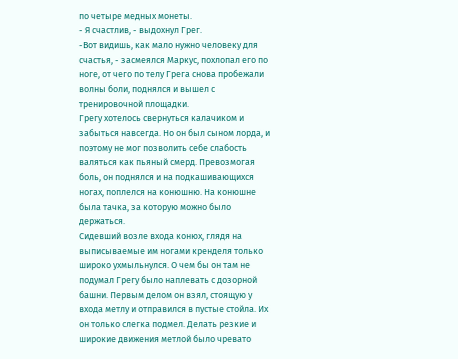по четыре медных монеты.
- Я счастлив, - выдохнул Грег.
-Вот видишь, как мало нужно человеку для счастья, - засмеялся Маркус, похлопал его по ноге, от чего по телу Грега снова пробежали волны боли, поднялся и вышел с тренировочной площадки.
Грегу хотелось свернуться калачиком и забыться навсегда. Но он был сыном лорда, и поэтому не мог позволить себе слабость валяться как пьяный смерд. Превозмогая боль, он поднялся и на подкашивающихся ногах, поплелся на конюшню. На конюшне была тачка, за которую можно было держаться.
Сидевший возле входа конюх, глядя на выписываемые им ногами кренделя только широко ухмыльнулся. О чем бы он там не подумал Грегу было наплевать с дозорной башни. Первым делом он взял, стоящую у входа метлу и отправился в пустые стойла. Их он только слегка подмел. Делать резкие и широкие движения метлой было чревато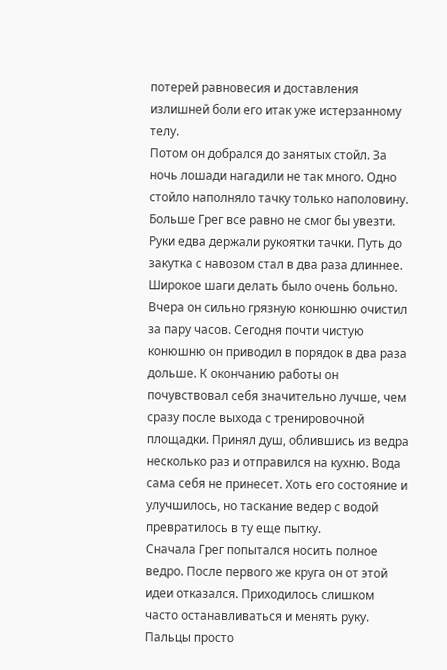потерей равновесия и доставления излишней боли его итак уже истерзанному телу.
Потом он добрался до занятых стойл. За ночь лошади нагадили не так много. Одно стойло наполняло тачку только наполовину. Больше Грег все равно не смог бы увезти. Руки едва держали рукоятки тачки. Путь до закутка с навозом стал в два раза длиннее. Широкое шаги делать было очень больно.
Вчера он сильно грязную конюшню очистил за пару часов. Сегодня почти чистую конюшню он приводил в порядок в два раза дольше. К окончанию работы он почувствовал себя значительно лучше, чем сразу после выхода с тренировочной площадки. Принял душ, облившись из ведра несколько раз и отправился на кухню. Вода сама себя не принесет. Хоть его состояние и улучшилось, но таскание ведер с водой превратилось в ту еще пытку.
Сначала Грег попытался носить полное ведро. После первого же круга он от этой идеи отказался. Приходилось слишком часто останавливаться и менять руку. Пальцы просто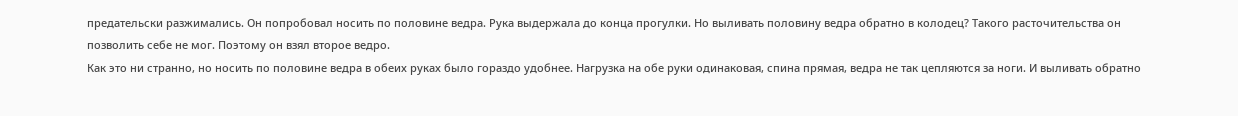предательски разжимались. Он попробовал носить по половине ведра. Рука выдержала до конца прогулки. Но выливать половину ведра обратно в колодец? Такого расточительства он позволить себе не мог. Поэтому он взял второе ведро.
Как это ни странно, но носить по половине ведра в обеих руках было гораздо удобнее. Нагрузка на обе руки одинаковая, спина прямая, ведра не так цепляются за ноги. И выливать обратно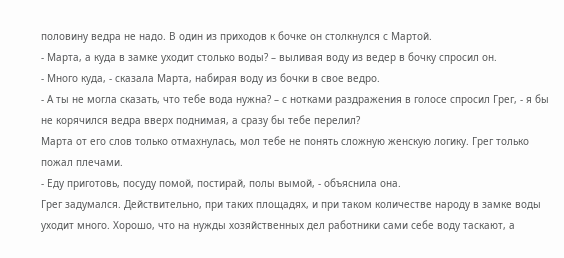половину ведра не надо. В один из приходов к бочке он столкнулся с Мартой.
- Марта, а куда в замке уходит столько воды? – выливая воду из ведер в бочку спросил он.
- Много куда, - сказала Марта, набирая воду из бочки в свое ведро.
- А ты не могла сказать, что тебе вода нужна? – с нотками раздражения в голосе спросил Грег, - я бы не корячился ведра вверх поднимая, а сразу бы тебе перелил?
Марта от его слов только отмахнулась, мол тебе не понять сложную женскую логику. Грег только пожал плечами.
- Еду приготовь, посуду помой, постирай, полы вымой, - объяснила она.
Грег задумался. Действительно, при таких площадях, и при таком количестве народу в замке воды уходит много. Хорошо, что на нужды хозяйственных дел работники сами себе воду таскают, а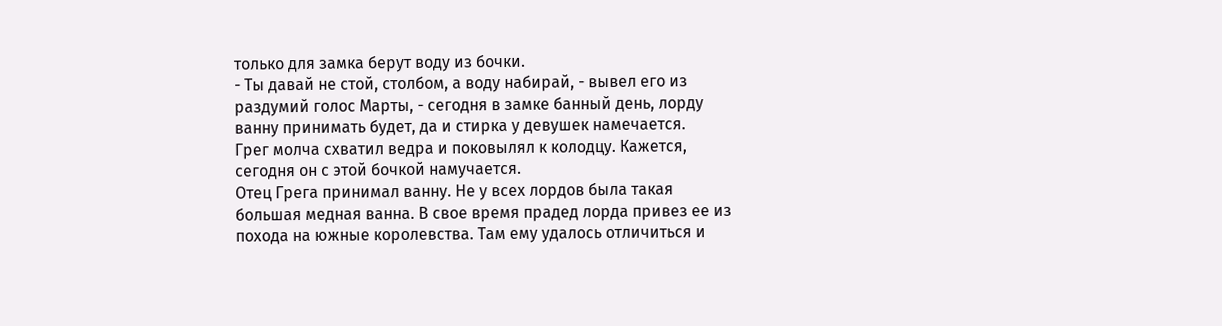только для замка берут воду из бочки.
- Ты давай не стой, столбом, а воду набирай, - вывел его из раздумий голос Марты, - сегодня в замке банный день, лорду ванну принимать будет, да и стирка у девушек намечается.
Грег молча схватил ведра и поковылял к колодцу. Кажется, сегодня он с этой бочкой намучается.
Отец Грега принимал ванну. Не у всех лордов была такая большая медная ванна. В свое время прадед лорда привез ее из похода на южные королевства. Там ему удалось отличиться и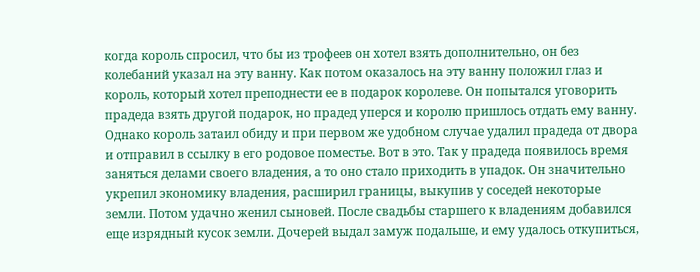когда король спросил, что бы из трофеев он хотел взять дополнительно, он без колебаний указал на эту ванну. Как потом оказалось на эту ванну положил глаз и король, который хотел преподнести ее в подарок королеве. Он попытался уговорить прадеда взять другой подарок, но прадед уперся и королю пришлось отдать ему ванну.
Однако король затаил обиду и при первом же удобном случае удалил прадеда от двора и отправил в ссылку в его родовое поместье. Вот в это. Так у прадеда появилось время заняться делами своего владения, а то оно стало приходить в упадок. Он значительно укрепил экономику владения, расширил границы, выкупив у соседей некоторые земли. Потом удачно женил сыновей. После свадьбы старшего к владениям добавился еще изрядный кусок земли. Дочерей выдал замуж подальше, и ему удалось откупиться,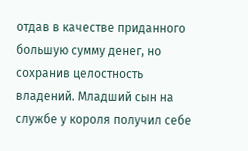отдав в качестве приданного большую сумму денег, но сохранив целостность владений. Младший сын на службе у короля получил себе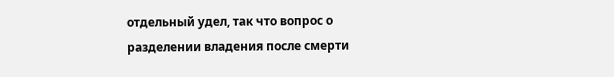отдельный удел, так что вопрос о разделении владения после смерти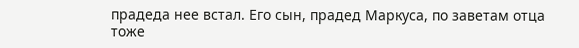прадеда нее встал. Его сын, прадед Маркуса, по заветам отца тоже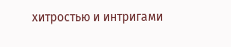хитростью и интригами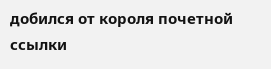добился от короля почетной ссылки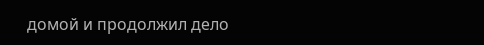домой и продолжил дело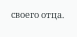своего отца.